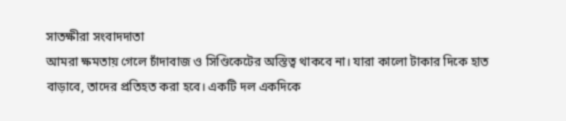সাতক্ষীরা সংবাদদাতা
আমরা ক্ষমতায় গেলে চাঁদাবাজ ও সিণ্ডিকেটের অস্তিত্ব থাকবে না। যারা কালো টাকার দিকে হাত বাড়াবে, তাদের প্রতিহত করা হবে। একটি দল একদিকে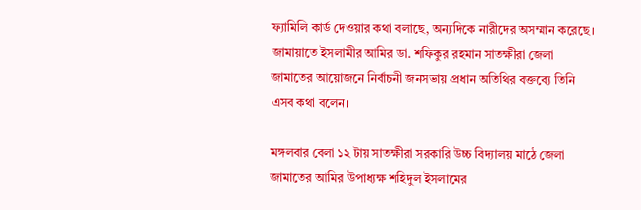ফ্যামিলি কার্ড দেওয়ার কথা বলাছে, অন্যদিকে নারীদের অসম্মান করেছে। জামায়াতে ইসলামীর আমির ডা. শফিকুর রহমান সাতক্ষীরা জেলা জামাতের আয়োজনে নির্বাচনী জনসভায় প্রধান অতিথির বক্তব্যে তিনি এসব কথা বলেন।

মঙ্গলবার বেলা ১২ টায় সাতক্ষীরা সরকারি উচ্চ বিদ্যালয় মাঠে জেলা জামাতের আমির উপাধ্যক্ষ শহিদুল ইসলামের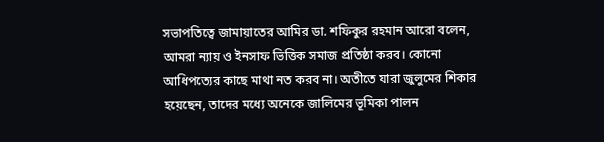সভাপতিত্বে জামায়াতের আমির ডা. শফিকুর রহমান আরো বলেন, আমরা ন্যায় ও ইনসাফ ভিত্তিক সমাজ প্রতিষ্ঠা করব। কোনো আধিপত্যের কাছে মাথা নত করব না। অতীতে যারা জুলুমের শিকার হয়েছেন, তাদের মধ্যে অনেকে জালিমের ভূমিকা পালন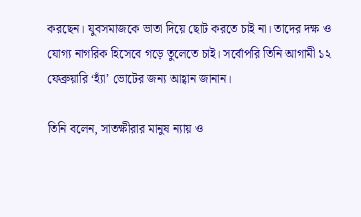করছেন। যুবসমাজকে ভাতা দিয়ে ছোট করতে চাই না। তাদের দক্ষ ও যোগ্য নাগরিক হিসেবে গড়ে তুলেতে চাই। সর্বোপরি তিনি আগামী ১২ ফেব্রুয়ারি ‘হ্যাঁ’ ভোটের জন্য আহ্বান জানান।

তিনি বলেন, সাতক্ষীরার মানুষ ন্যায় ও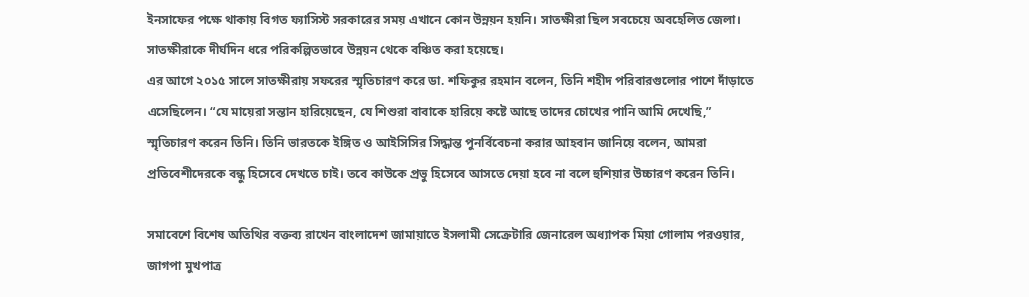ইনসাফের পক্ষে থাকায় বিগত ফ্যাসিস্ট সরকারের সময় এখানে কোন উন্নয়ন হয়নি। সাতক্ষীরা ছিল সবচেয়ে অবহেলিত জেলা। সাতক্ষীরাকে দীর্ঘদিন ধরে পরিকল্পিতভাবে উন্নয়ন থেকে বঞ্চিত করা হয়েছে।
এর আগে ২০১৫ সালে সাতক্ষীরায় সফরের স্মৃতিচারণ করে ডা. শফিকুর রহমান বলেন, তিনি শহীদ পরিবারগুলোর পাশে দাঁড়াতে এসেছিলেন। “যে মায়েরা সন্তান হারিয়েছেন, যে শিশুরা বাবাকে হারিয়ে কষ্টে আছে তাদের চোখের পানি আমি দেখেছি,” স্মৃতিচারণ করেন তিনি। তিনি ভারতকে ইঙ্গিত ও আইসিসির সিদ্ধান্ত পুনর্বিবেচনা করার আহবান জানিয়ে বলেন, আমরা প্রতিবেশীদেরকে বন্ধু হিসেবে দেখতে চাই। তবে কাউকে প্রভু হিসেবে আসতে দেয়া হবে না বলে হুশিয়ার উচ্চারণ করেন তিনি।

সমাবেশে বিশেষ অতিথির বক্তব্য রাখেন বাংলাদেশ জামায়াতে ইসলামী সেক্রেটারি জেনারেল অধ্যাপক মিয়া গোলাম পরওয়ার, জাগপা মুখপাত্র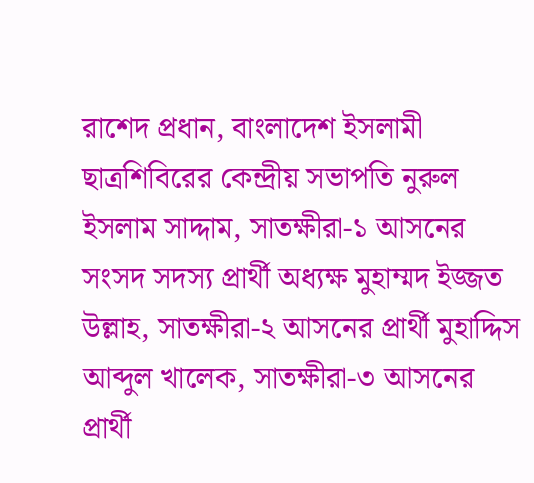রাশেদ প্রধান, বাংলাদেশ ইসলামী ছাত্রশিবিরের কেন্দ্রীয় সভাপতি নুরুল ইসলাম সাদ্দাম, সাতক্ষীরা-১ আসনের সংসদ সদস্য প্রার্থী অধ্যক্ষ মুহাম্মদ ইজ্জত উল্লাহ, সাতক্ষীরা-২ আসনের প্রার্থী মুহাদ্দিস আব্দুল খালেক, সাতক্ষীরা-৩ আসনের প্রার্থী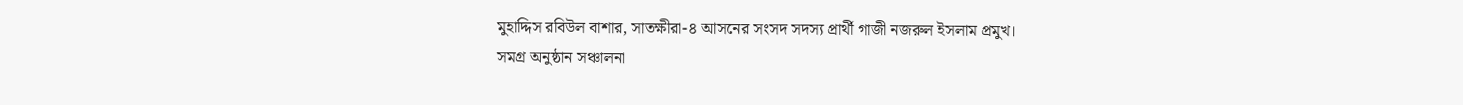মুহাদ্দিস রবিউল বাশার, সাতক্ষীরা-৪ আসনের সংসদ সদস্য প্রার্থী গাজী নজরুল ইসলাম প্রমুখ।
সমগ্র অনুষ্ঠান সঞ্চালনা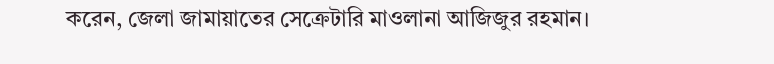করেন, জেলা জামায়াতের সেক্রেটারি মাওলানা আজিজুর রহমান।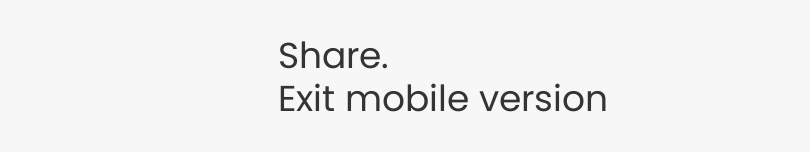Share.
Exit mobile version